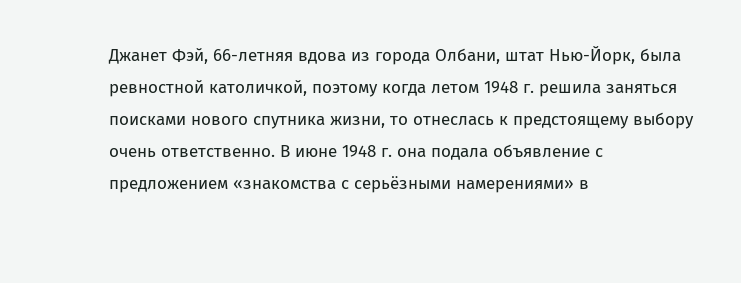Джанет Фэй, 66-летняя вдова из города Олбани, штат Нью-Йорк, была ревностной католичкой, поэтому когда летом 1948 г. решила заняться поисками нового спутника жизни, то отнеслась к предстоящему выбору очень ответственно. В июне 1948 г. она подала объявление с предложением «знакомства с серьёзными намерениями» в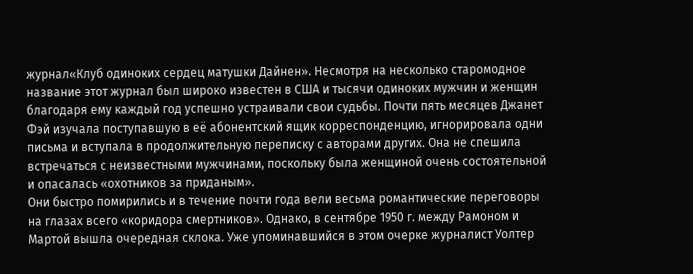журнал«Клуб одиноких сердец матушки Дайнен». Несмотря на несколько старомодное название этот журнал был широко известен в США и тысячи одиноких мужчин и женщин благодаря ему каждый год успешно устраивали свои судьбы. Почти пять месяцев Джанет Фэй изучала поступавшую в её абонентский ящик корреспонденцию, игнорировала одни письма и вступала в продолжительную переписку с авторами других. Она не спешила встречаться с неизвестными мужчинами, поскольку была женщиной очень состоятельной и опасалась «охотников за приданым».
Они быстро помирились и в течение почти года вели весьма романтические переговоры на глазах всего «коридора смертников». Однако, в сентябре 1950 г. между Рамоном и Мартой вышла очередная склока. Уже упоминавшийся в этом очерке журналист Уолтер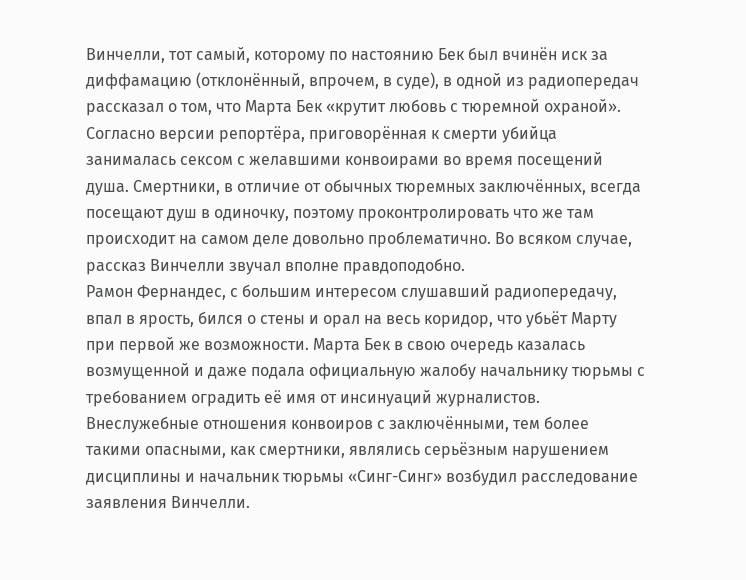Винчелли, тот самый, которому по настоянию Бек был вчинён иск за диффамацию (отклонённый, впрочем, в суде), в одной из радиопередач рассказал о том, что Марта Бек «крутит любовь с тюремной охраной». Согласно версии репортёра, приговорённая к смерти убийца занималась сексом с желавшими конвоирами во время посещений душа. Смертники, в отличие от обычных тюремных заключённых, всегда посещают душ в одиночку, поэтому проконтролировать что же там происходит на самом деле довольно проблематично. Во всяком случае, рассказ Винчелли звучал вполне правдоподобно.
Рамон Фернандес, с большим интересом слушавший радиопередачу, впал в ярость, бился о стены и орал на весь коридор, что убьёт Марту при первой же возможности. Марта Бек в свою очередь казалась возмущенной и даже подала официальную жалобу начальнику тюрьмы с требованием оградить её имя от инсинуаций журналистов.
Внеслужебные отношения конвоиров с заключёнными, тем более такими опасными, как смертники, являлись серьёзным нарушением дисциплины и начальник тюрьмы «Синг-Синг» возбудил расследование заявления Винчелли.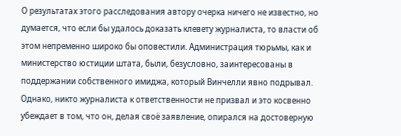О результатах этого расследования автору очерка ничего не известно, но думается, что если бы удалось доказать клевету журналиста, то власти об этом непременно широко бы оповестили. Администрация тюрьмы, как и министерство юстиции штата, были, безусловно, заинтересованы в поддержании собственного имиджа, который Винчелли явно подрывал. Однако, никто журналиста к ответственности не призвал и это косвенно убеждает в том, что он, делая своё заявление, опирался на достоверную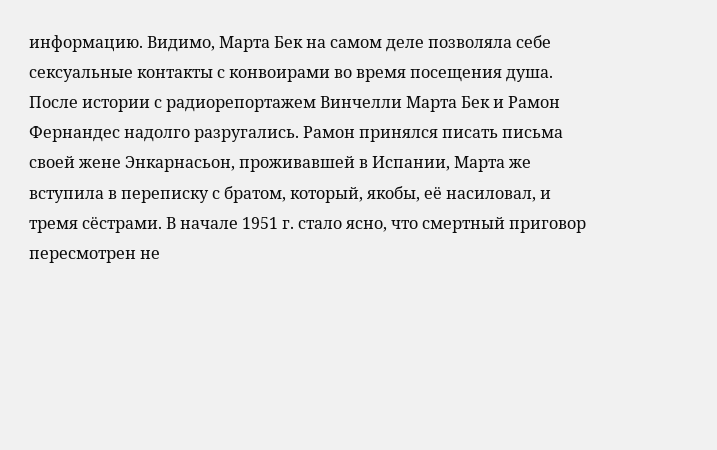информацию. Видимо, Марта Бек на самом деле позволяла себе сексуальные контакты с конвоирами во время посещения душа.
После истории с радиорепортажем Винчелли Марта Бек и Рамон Фернандес надолго разругались. Рамон принялся писать письма своей жене Энкарнасьон, проживавшей в Испании, Марта же вступила в переписку с братом, который, якобы, её насиловал, и тремя сёстрами. В начале 1951 г. стало ясно, что смертный приговор пересмотрен не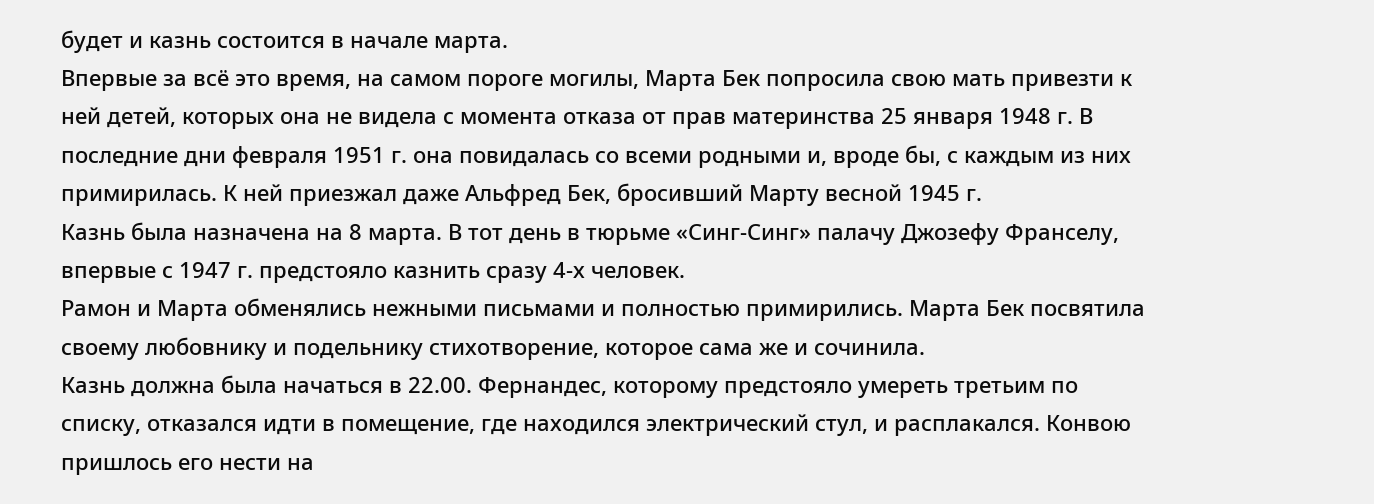будет и казнь состоится в начале марта.
Впервые за всё это время, на самом пороге могилы, Марта Бек попросила свою мать привезти к ней детей, которых она не видела с момента отказа от прав материнства 25 января 1948 г. В последние дни февраля 1951 г. она повидалась со всеми родными и, вроде бы, с каждым из них примирилась. К ней приезжал даже Альфред Бек, бросивший Марту весной 1945 г.
Казнь была назначена на 8 марта. В тот день в тюрьме «Синг-Синг» палачу Джозефу Франселу, впервые с 1947 г. предстояло казнить сразу 4-х человек.
Рамон и Марта обменялись нежными письмами и полностью примирились. Марта Бек посвятила своему любовнику и подельнику стихотворение, которое сама же и сочинила.
Казнь должна была начаться в 22.00. Фернандес, которому предстояло умереть третьим по списку, отказался идти в помещение, где находился электрический стул, и расплакался. Конвою пришлось его нести на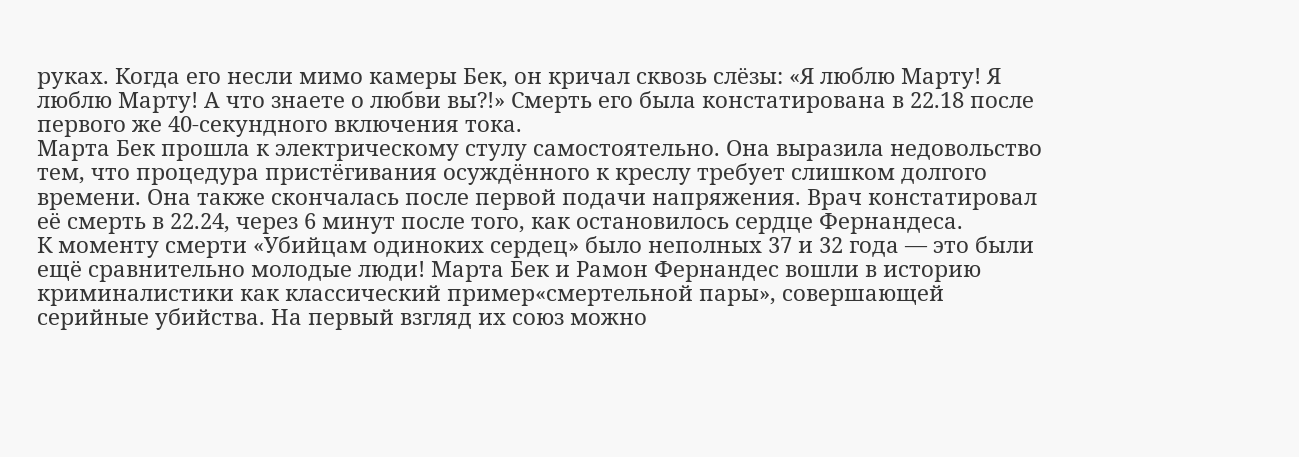руках. Когда его несли мимо камеры Бек, он кричал сквозь слёзы: «Я люблю Марту! Я люблю Марту! А что знаете о любви вы?!» Смерть его была констатирована в 22.18 после первого же 40-секундного включения тока.
Марта Бек прошла к электрическому стулу самостоятельно. Она выразила недовольство тем, что процедура пристёгивания осуждённого к креслу требует слишком долгого времени. Она также скончалась после первой подачи напряжения. Врач констатировал её смерть в 22.24, через 6 минут после того, как остановилось сердце Фернандеса.
К моменту смерти «Убийцам одиноких сердец» было неполных 37 и 32 года — это были ещё сравнительно молодые люди! Марта Бек и Рамон Фернандес вошли в историю криминалистики как классический пример«смертельной пары», совершающей серийные убийства. На первый взгляд их союз можно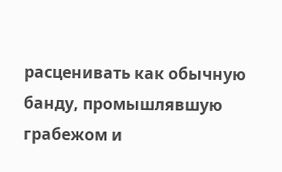расценивать как обычную банду, промышлявшую грабежом и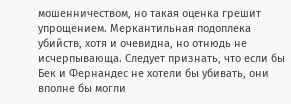мошенничеством, но такая оценка грешит упрощением. Меркантильная подоплека убийств, хотя и очевидна, но отнюдь не исчерпывающа. Следует признать, что если бы Бек и Фернандес не хотели бы убивать, они вполне бы могли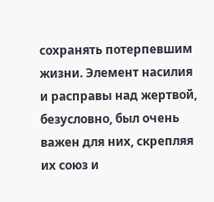сохранять потерпевшим жизни. Элемент насилия и расправы над жертвой, безусловно, был очень важен для них, скрепляя их союз и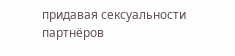придавая сексуальности партнёров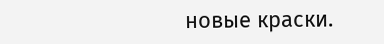новые краски.